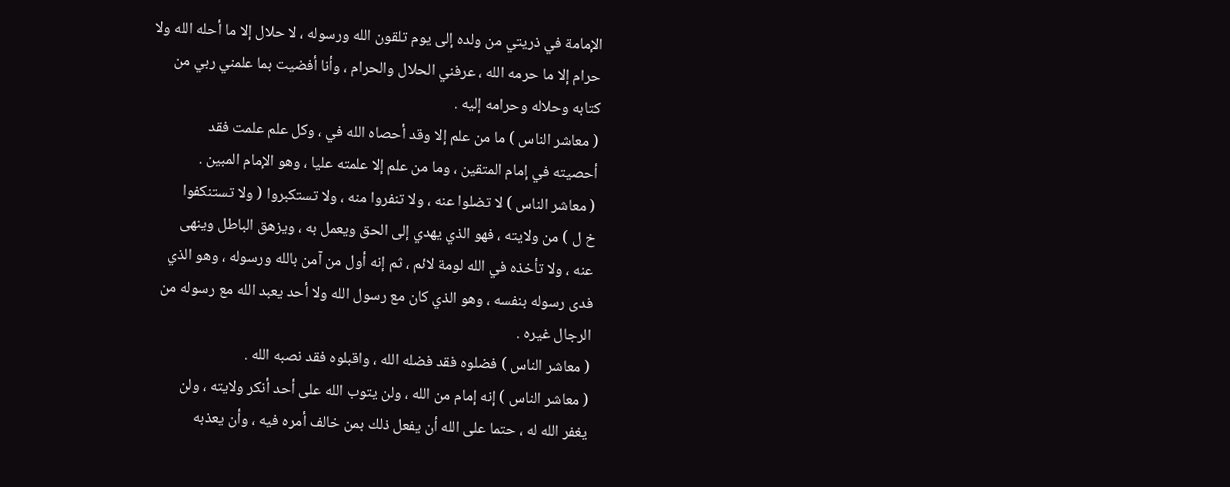الإمامة في ذريتي من ولده إلى يوم تلقون الله ورسوله ، لا حلال إلا ما أحله الله ولا
حرام إلا ما حرمه الله ، عرفني الحلال والحرام ، وأنا أفضيت بما علمني ربي من
كتابه وحلاله وحرامه إليه .
( معاشر الناس ) ما من علم إلا وقد أحصاه الله في ، وكل علم علمت فقد
أحصيته في إمام المتقين ، وما من علم إلا علمته عليا ، وهو الإمام المبين .
( معاشر الناس ) لا تضلوا عنه ، ولا تنفروا منه ، ولا تستكبروا ( ولا تستنكفوا
خ ل ) من ولايته ، فهو الذي يهدي إلى الحق ويعمل به ، ويزهق الباطل وينهى
عنه ، ولا تأخذه في الله لومة لائم ، ثم إنه أول من آمن بالله ورسوله ، وهو الذي
فدى رسوله بنفسه ، وهو الذي كان مع رسول الله ولا أحد يعبد الله مع رسوله من
الرجال غيره .
( معاشر الناس ) فضلوه فقد فضله الله ، واقبلوه فقد نصبه الله .
( معاشر الناس ) إنه إمام من الله ، ولن يتوب الله على أحد أنكر ولايته ، ولن
يغفر الله له ، حتما على الله أن يفعل ذلك بمن خالف أمره فيه ، وأن يعذبه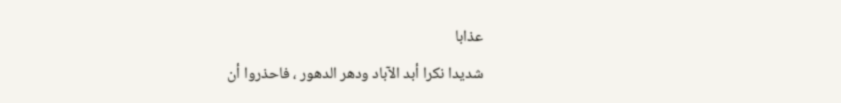عذابا
شديدا نكرا أبد الآباد ودهر الدهور ، فاحذروا أن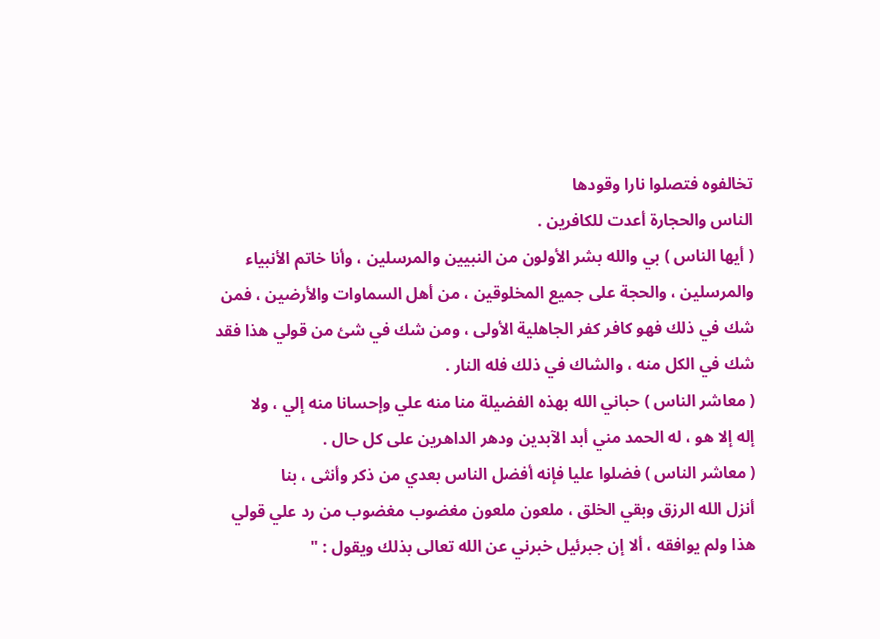تخالفوه فتصلوا نارا وقودها
الناس والحجارة أعدت للكافرين .
( أيها الناس ) بي والله بشر الأولون من النبيين والمرسلين ، وأنا خاتم الأنبياء
والمرسلين ، والحجة على جميع المخلوقين ، من أهل السماوات والأرضين ، فمن
شك في ذلك فهو كافر كفر الجاهلية الأولى ، ومن شك في شئ من قولي هذا فقد
شك في الكل منه ، والشاك في ذلك فله النار .
( معاشر الناس ) حباني الله بهذه الفضيلة منا منه علي وإحسانا منه إلي ، ولا
إله إلا هو ، له الحمد مني أبد الآبدين ودهر الداهرين على كل حال .
( معاشر الناس ) فضلوا عليا فإنه أفضل الناس بعدي من ذكر وأنثى ، بنا
أنزل الله الرزق وبقي الخلق ، ملعون ملعون مغضوب مغضوب من رد علي قولي
هذا ولم يوافقه ، ألا إن جبرئيل خبرني عن الله تعالى بذلك ويقول : "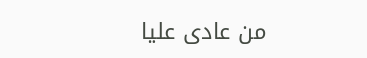من عادى عليا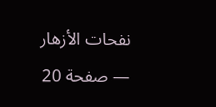نفحات الأزهار — صفحة 20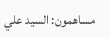مساهمون: السيد علي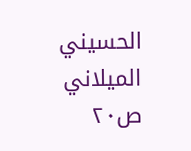الحسيني الميلاني
ص٢٠